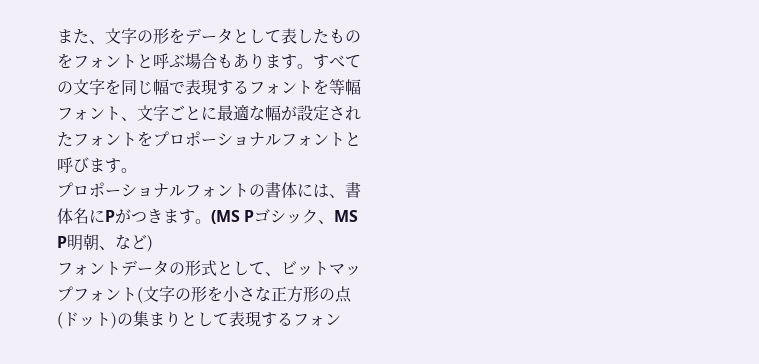また、文字の形をデータとして表したものをフォントと呼ぶ場合もあります。すべての文字を同じ幅で表現するフォントを等幅フォント、文字ごとに最適な幅が設定されたフォントをプロポーショナルフォントと呼びます。
プロポーショナルフォントの書体には、書体名にPがつきます。(MS Pゴシック、MS P明朝、など)
フォントデータの形式として、ビットマップフォント(文字の形を小さな正方形の点(ドット)の集まりとして表現するフォン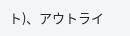ト)、アウトライ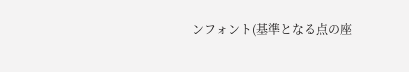ンフォント(基準となる点の座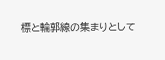標と輪郭線の集まりとして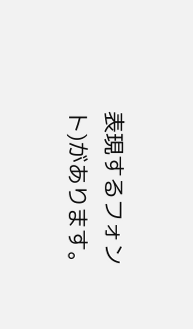表現するフォント)があります。